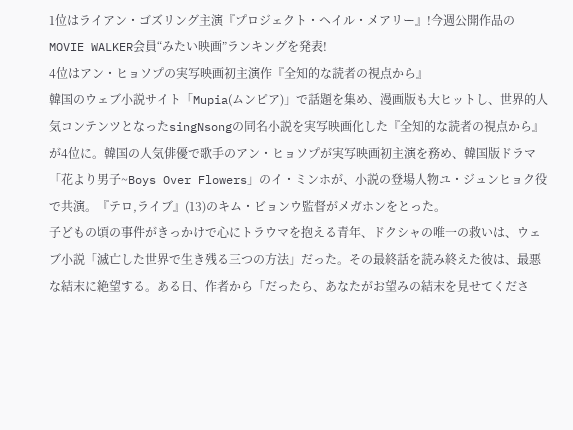1位はライアン・ゴズリング主演『プロジェクト・ヘイル・メアリー』!今週公開作品のMOVIE WALKER会員“みたい映画”ランキングを発表!
4位はアン・ヒョソプの実写映画初主演作『全知的な読者の視点から』
韓国のウェブ小説サイト「Mupia(ムンピア)」で話題を集め、漫画版も大ヒットし、世界的人気コンテンツとなったsingNsongの同名小説を実写映画化した『全知的な読者の視点から』が4位に。韓国の人気俳優で歌手のアン・ヒョソプが実写映画初主演を務め、韓国版ドラマ「花より男子~Boys Over Flowers」のイ・ミンホが、小説の登場人物ユ・ジュンヒョク役で共演。『テロ,ライブ』(13)のキム・ビョンウ監督がメガホンをとった。
子どもの頃の事件がきっかけで心にトラウマを抱える青年、ドクシャの唯一の救いは、ウェブ小説「滅亡した世界で生き残る三つの方法」だった。その最終話を読み終えた彼は、最悪な結末に絶望する。ある日、作者から「だったら、あなたがお望みの結末を見せてくださ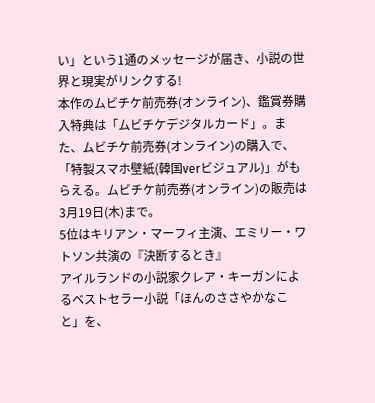い」という1通のメッセージが届き、小説の世界と現実がリンクする!
本作のムビチケ前売券(オンライン)、鑑賞券購入特典は「ムビチケデジタルカード」。また、ムビチケ前売券(オンライン)の購入で、「特製スマホ壁紙(韓国verビジュアル)」がもらえる。ムビチケ前売券(オンライン)の販売は3月19日(木)まで。
5位はキリアン・マーフィ主演、エミリー・ワトソン共演の『決断するとき』
アイルランドの小説家クレア・キーガンによるベストセラー小説「ほんのささやかなこと」を、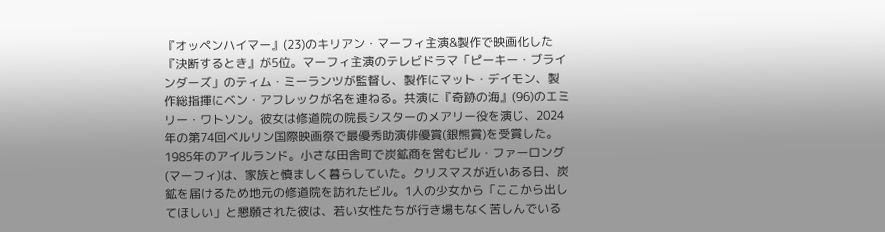『オッペンハイマー』(23)のキリアン・マーフィ主演&製作で映画化した『決断するとき』が5位。マーフィ主演のテレビドラマ「ピーキー・ブラインダーズ」のティム・ミーランツが監督し、製作にマット・デイモン、製作総指揮にベン・アフレックが名を連ねる。共演に『奇跡の海』(96)のエミリー・ワトソン。彼女は修道院の院長シスターのメアリー役を演じ、2024年の第74回ベルリン国際映画祭で最優秀助演俳優賞(銀熊賞)を受賞した。
1985年のアイルランド。小さな田舎町で炭鉱商を営むビル・ファーロング(マーフィ)は、家族と慎ましく暮らしていた。クリスマスが近いある日、炭鉱を届けるため地元の修道院を訪れたビル。1人の少女から「ここから出してほしい」と懇願された彼は、若い女性たちが行き場もなく苦しんでいる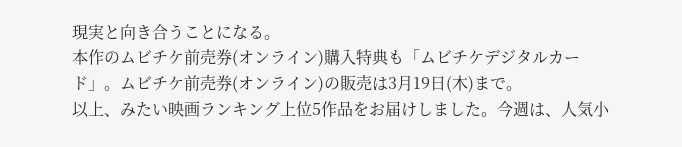現実と向き合うことになる。
本作のムビチケ前売券(オンライン)購入特典も「ムビチケデジタルカード」。ムビチケ前売券(オンライン)の販売は3月19日(木)まで。
以上、みたい映画ランキング上位5作品をお届けしました。今週は、人気小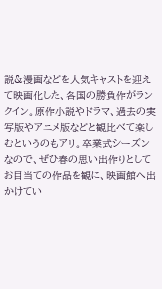説&漫画などを人気キャストを迎えて映画化した、各国の勝負作がランクイン。原作小説やドラマ、過去の実写版やアニメ版などと観比べて楽しむというのもアリ。卒業式シーズンなので、ぜひ春の思い出作りとしてお目当ての作品を観に、映画館へ出かけてい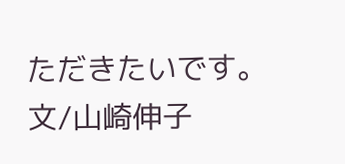ただきたいです。
文/山崎伸子